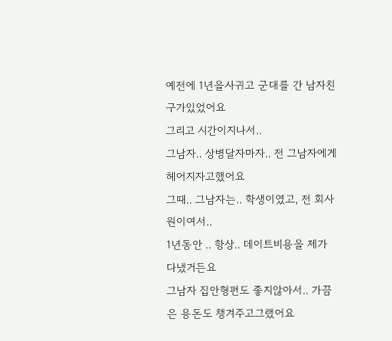예전에 1년을사귀고 군대를 간 남자친구가있었어요
그리고 시간이지나서..
그남자.. 상병달자마자.. 전 그남자에게 헤어지자고했어요
그때.. 그남자는.. 학생이였고, 전 회사원이여서..
1년동안 .. 항상.. 데이트비용을 제가 다냈거든요
그남자 집안형편도 좋지않아서.. 가끔은 용돈도 챙겨주고그랬어요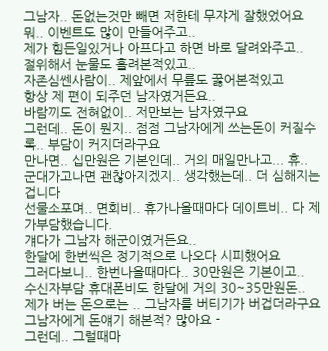그남자.. 돈없는것만 빼면 저한테 무쟈게 잘했었어요
뭐.. 이벤트도 많이 만들어주고..
제가 힘든일있거나 아프다고 하면 바로 달려와주고..
절위해서 눈물도 흘려본적있고..
자존심쎈사람이.. 제앞에서 무릎도 꿇어본적있고
항상 제 편이 되주던 남자였거든요..
바람끼도 전혀없이.. 저만보는 남자였구요
그런데.. 돈이 뭔지.. 점점 그남자에게 쓰는돈이 커질수록.. 부담이 커지더라구요
만나면.. 십만원은 기본인데.. 거의 매일만나고... 휴..
군대가고나면 괜찮아지겠지.. 생각했는데.. 더 심해지는겁니다
선물소포며.. 면회비.. 휴가나올때마다 데이트비.. 다 제가부담했습니다.
걔다가 그남자 해군이였거든요..
한달에 한번씩은 정기적으로 나오다 시피했어요
그러다보니.. 한번나올때마다.. 30만원은 기본이고..
수신자부담 휴대폰비도 한달에 거의 30~35만원돈..
제가 버는 돈으로는 .. 그남자를 버티기가 버겁더라구요
그남자에게 돈얘기 해본적? 많아요 -
그런데.. 그럴때마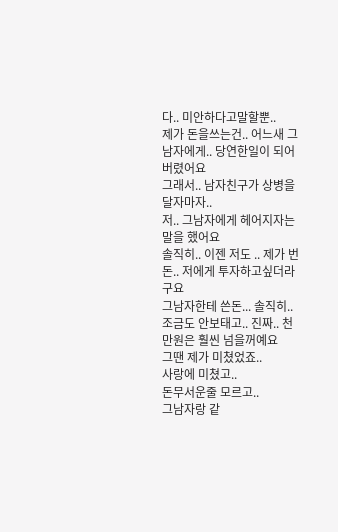다.. 미안하다고말할뿐..
제가 돈을쓰는건.. 어느새 그남자에게.. 당연한일이 되어버렸어요
그래서.. 남자친구가 상병을 달자마자..
저.. 그남자에게 헤어지자는말을 했어요
솔직히.. 이젠 저도 .. 제가 번돈.. 저에게 투자하고싶더라구요
그남자한테 쓴돈... 솔직히.. 조금도 안보태고.. 진짜.. 천만원은 훨씬 넘을꺼예요
그땐 제가 미쳤었죠..
사랑에 미쳤고..
돈무서운줄 모르고..
그남자랑 같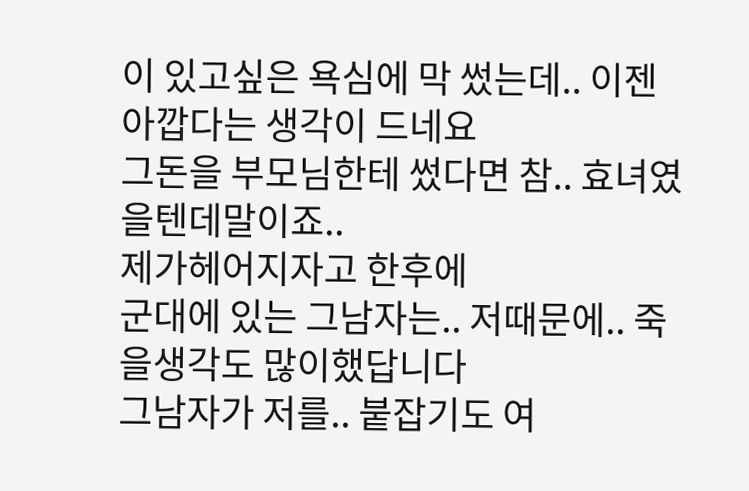이 있고싶은 욕심에 막 썼는데.. 이젠 아깝다는 생각이 드네요
그돈을 부모님한테 썼다면 참.. 효녀였을텐데말이죠..
제가헤어지자고 한후에
군대에 있는 그남자는.. 저때문에.. 죽을생각도 많이했답니다
그남자가 저를.. 붙잡기도 여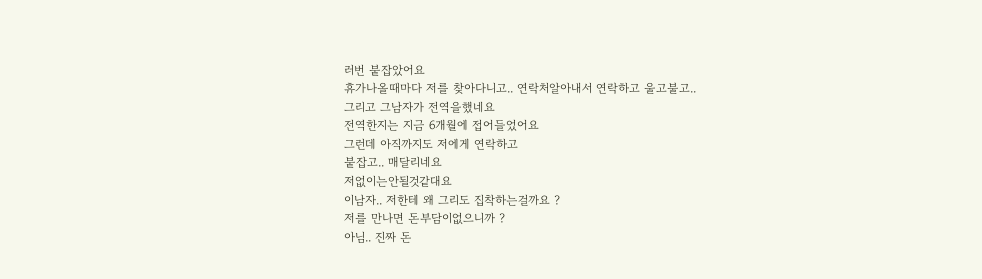러번 붙잡았어요
휴가나올때마다 저를 찾아다니고.. 연락처알아내서 연락하고 울고불고..
그리고 그남자가 전역을했네요
전역한지는 지금 6개월에 접어들었어요
그런데 아직까지도 저에게 연락하고
붙잡고.. 매달리네요
저없이는안될것같대요
이남자.. 저한테 왜 그리도 집착하는걸까요 ?
저를 만나면 돈부담이없으니까 ?
아님.. 진짜 돈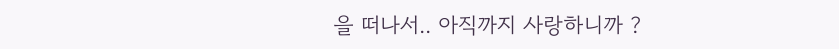을 떠나서.. 아직까지 사랑하니까 ?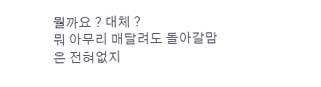뭘까요 ? 대체 ?
뭐 아무리 매달려도 돌아갈맘은 전혀없지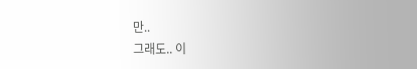만..
그래도.. 이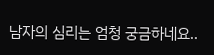남자의 심리는 엄청 궁금하네요..